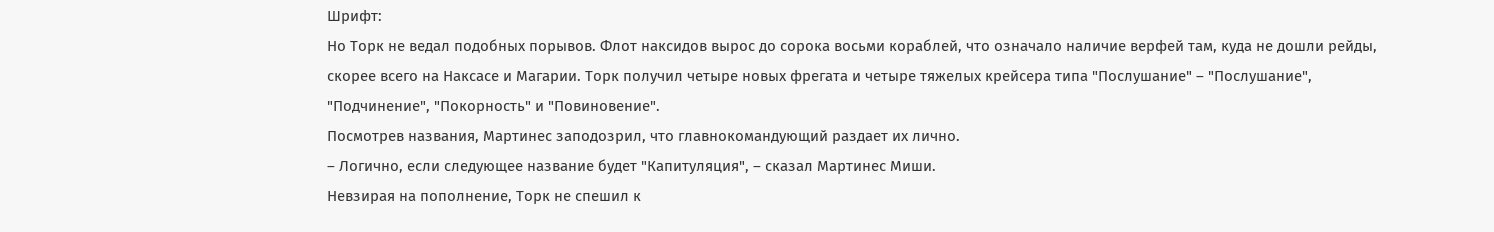Шрифт:
Но Торк не ведал подобных порывов. Флот наксидов вырос до сорока восьми кораблей, что означало наличие верфей там, куда не дошли рейды, скорее всего на Наксасе и Магарии. Торк получил четыре новых фрегата и четыре тяжелых крейсера типа "Послушание" – "Послушание", "Подчинение", "Покорность" и "Повиновение".
Посмотрев названия, Мартинес заподозрил, что главнокомандующий раздает их лично.
– Логично, если следующее название будет "Капитуляция", – сказал Мартинес Миши.
Невзирая на пополнение, Торк не спешил к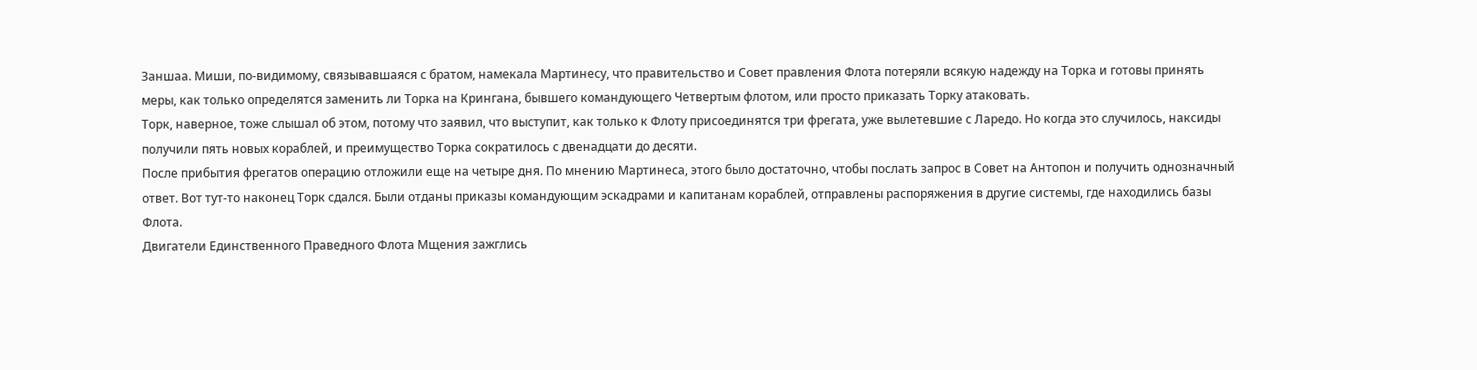Заншаа. Миши, по-видимому, связывавшаяся с братом, намекала Мартинесу, что правительство и Совет правления Флота потеряли всякую надежду на Торка и готовы принять меры, как только определятся заменить ли Торка на Крингана, бывшего командующего Четвертым флотом, или просто приказать Торку атаковать.
Торк, наверное, тоже слышал об этом, потому что заявил, что выступит, как только к Флоту присоединятся три фрегата, уже вылетевшие с Ларедо. Но когда это случилось, наксиды получили пять новых кораблей, и преимущество Торка сократилось с двенадцати до десяти.
После прибытия фрегатов операцию отложили еще на четыре дня. По мнению Мартинеса, этого было достаточно, чтобы послать запрос в Совет на Антопон и получить однозначный ответ. Вот тут-то наконец Торк сдался. Были отданы приказы командующим эскадрами и капитанам кораблей, отправлены распоряжения в другие системы, где находились базы Флота.
Двигатели Единственного Праведного Флота Мщения зажглись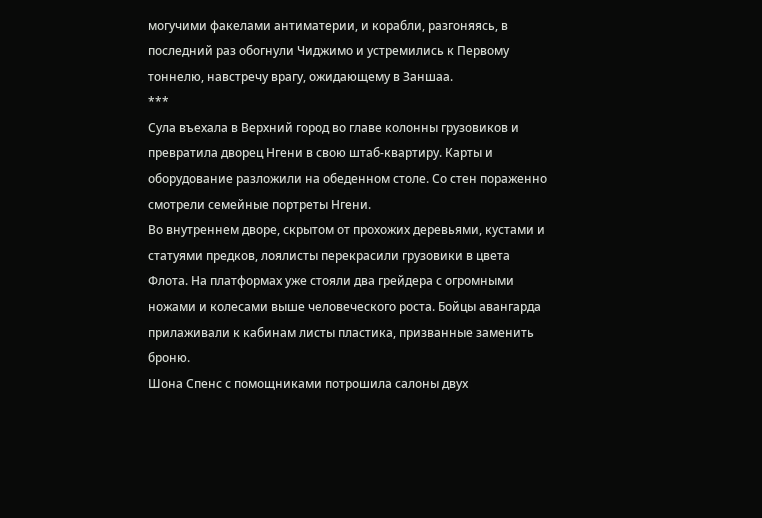могучими факелами антиматерии, и корабли, разгоняясь, в последний раз обогнули Чиджимо и устремились к Первому тоннелю, навстречу врагу, ожидающему в Заншаа.
***
Сула въехала в Верхний город во главе колонны грузовиков и превратила дворец Нгени в свою штаб-квартиру. Карты и оборудование разложили на обеденном столе. Со стен пораженно смотрели семейные портреты Нгени.
Во внутреннем дворе, скрытом от прохожих деревьями, кустами и статуями предков, лоялисты перекрасили грузовики в цвета Флота. На платформах уже стояли два грейдера с огромными ножами и колесами выше человеческого роста. Бойцы авангарда прилаживали к кабинам листы пластика, призванные заменить броню.
Шона Спенс с помощниками потрошила салоны двух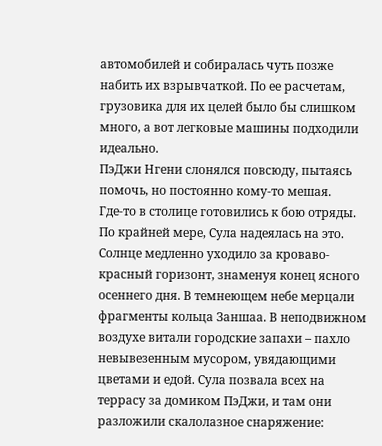автомобилей и собиралась чуть позже набить их взрывчаткой. По ее расчетам, грузовика для их целей было бы слишком много, а вот легковые машины подходили идеально.
ПэДжи Нгени слонялся повсюду, пытаясь помочь, но постоянно кому-то мешая.
Где-то в столице готовились к бою отряды. По крайней мере, Сула надеялась на это.
Солнце медленно уходило за кроваво-красный горизонт, знаменуя конец ясного осеннего дня. В темнеющем небе мерцали фрагменты кольца Заншаа. В неподвижном воздухе витали городские запахи – пахло невывезенным мусором, увядающими цветами и едой. Сула позвала всех на террасу за домиком ПэДжи, и там они разложили скалолазное снаряжение: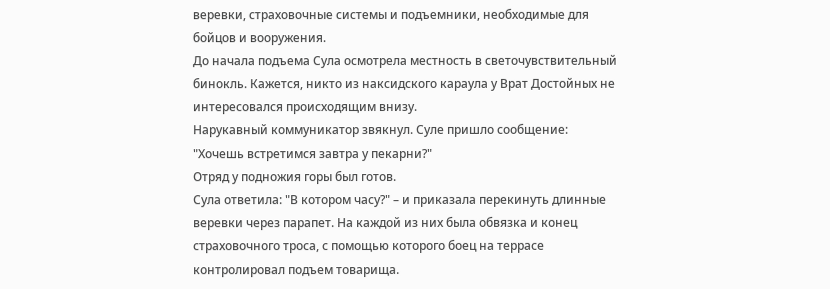веревки, страховочные системы и подъемники, необходимые для бойцов и вооружения.
До начала подъема Сула осмотрела местность в светочувствительный бинокль. Кажется, никто из наксидского караула у Врат Достойных не интересовался происходящим внизу.
Нарукавный коммуникатор звякнул. Суле пришло сообщение: "Хочешь встретимся завтра у пекарни?"
Отряд у подножия горы был готов.
Сула ответила: "В котором часу?" – и приказала перекинуть длинные веревки через парапет. На каждой из них была обвязка и конец страховочного троса, с помощью которого боец на террасе контролировал подъем товарища.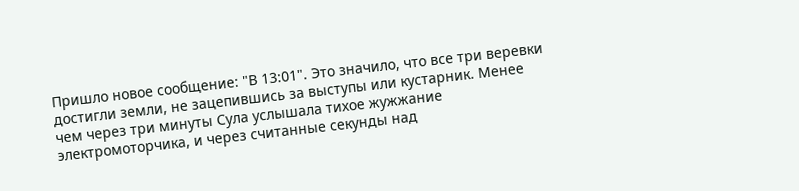Пришло новое сообщение: "В 13:01". Это значило, что все три веревки достигли земли, не зацепившись за выступы или кустарник. Менее чем через три минуты Сула услышала тихое жужжание электромоторчика, и через считанные секунды над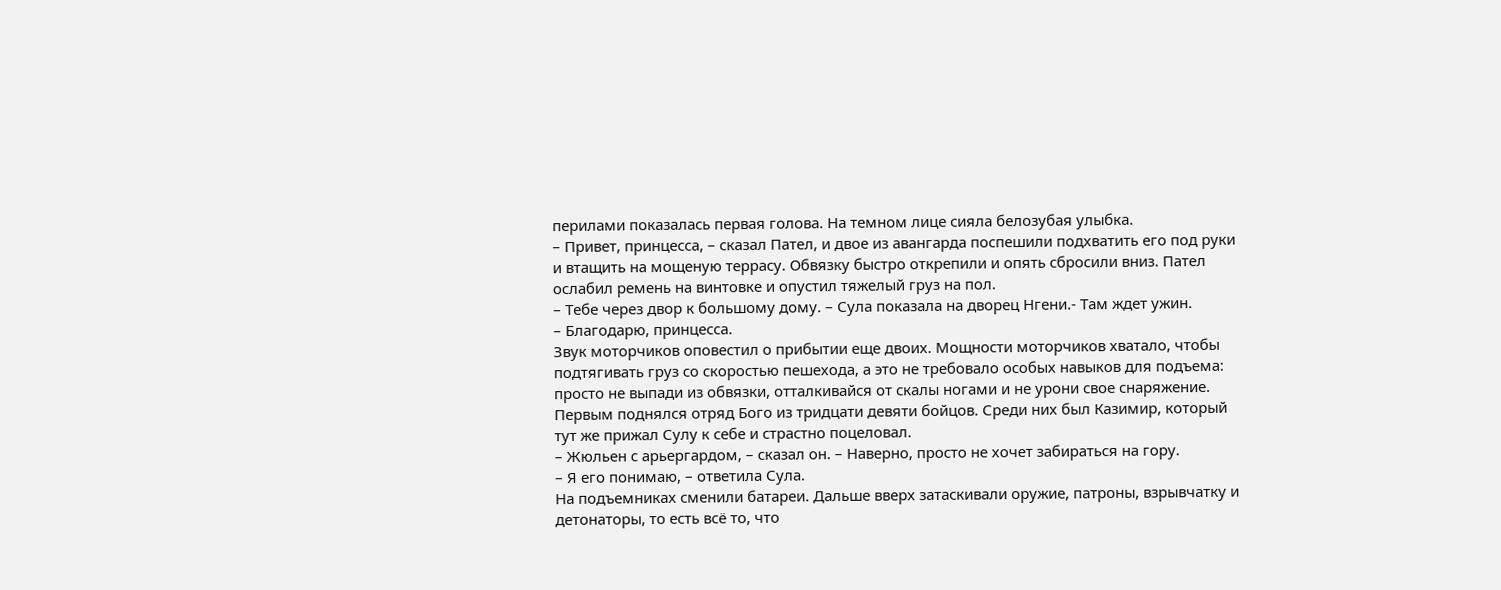перилами показалась первая голова. На темном лице сияла белозубая улыбка.
– Привет, принцесса, – сказал Пател, и двое из авангарда поспешили подхватить его под руки и втащить на мощеную террасу. Обвязку быстро открепили и опять сбросили вниз. Пател ослабил ремень на винтовке и опустил тяжелый груз на пол.
– Тебе через двор к большому дому. – Сула показала на дворец Нгени.- Там ждет ужин.
– Благодарю, принцесса.
Звук моторчиков оповестил о прибытии еще двоих. Мощности моторчиков хватало, чтобы подтягивать груз со скоростью пешехода, а это не требовало особых навыков для подъема: просто не выпади из обвязки, отталкивайся от скалы ногами и не урони свое снаряжение.
Первым поднялся отряд Бого из тридцати девяти бойцов. Среди них был Казимир, который тут же прижал Сулу к себе и страстно поцеловал.
– Жюльен с арьергардом, – сказал он. – Наверно, просто не хочет забираться на гору.
– Я его понимаю, – ответила Сула.
На подъемниках сменили батареи. Дальше вверх затаскивали оружие, патроны, взрывчатку и детонаторы, то есть всё то, что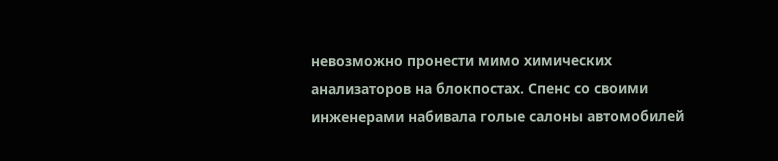невозможно пронести мимо химических анализаторов на блокпостах. Спенс со своими инженерами набивала голые салоны автомобилей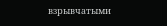взрывчатыми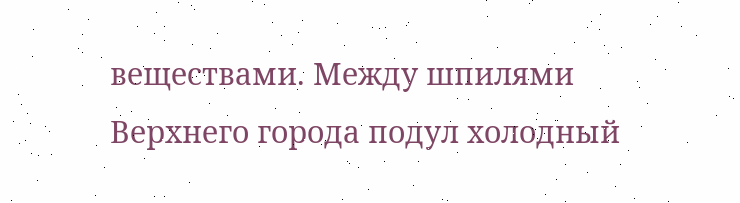веществами. Между шпилями Верхнего города подул холодный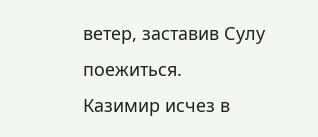ветер, заставив Сулу поежиться.
Казимир исчез в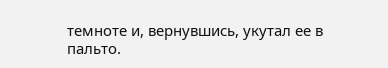темноте и, вернувшись, укутал ее в пальто.